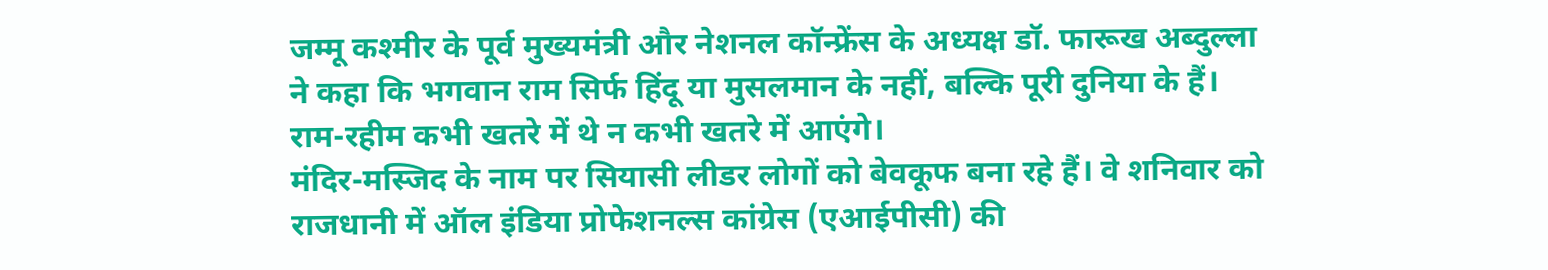जम्मू कश्मीर के पूर्व मुख्यमंत्री और नेशनल कॉन्फ्रेंस के अध्यक्ष डॉ. फारूख अब्दुल्ला ने कहा कि भगवान राम सिर्फ हिंदू या मुसलमान के नहीं, बल्कि पूरी दुनिया के हैं। राम-रहीम कभी खतरे में थे न कभी खतरे में आएंगे।
मंदिर-मस्जिद के नाम पर सियासी लीडर लोगों को बेवकूफ बना रहे हैं। वे शनिवार को राजधानी में ऑल इंडिया प्रोफेशनल्स कांग्रेस (एआईपीसी) की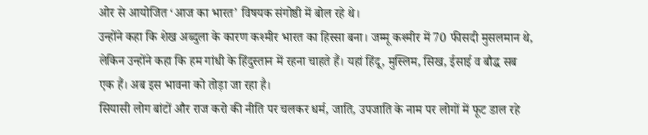ओर से आयोजित ‘आज का भारत’ विषयक संगोष्ठी में बोल रहे थे।
उन्होंने कहा कि शेख अब्दुला के कारण कश्मीर भारत का हिस्सा बना। जम्मू कश्मीर में 70 फीसदी मुसलमान थे, लेकिन उन्होंने कहा कि हम गांधी के हिंदुस्तान में रहना चाहते हैं। यहां हिंदू, मुस्लिम, सिख, ईसाई व बौद्ध सब एक हैं। अब इस भावना को तोड़ा जा रहा है।
सियासी लोग बांटों और राज करो की नीति पर चलकर धर्म, जाति, उपजाति के नाम पर लोगों में फूट डाल रहे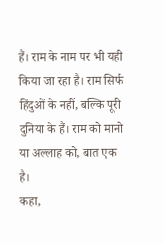हैं। राम के नाम पर भी यही किया जा रहा है। राम सिर्फ हिंदुओं के नहीं, बल्कि पूरी दुनिया के हैं। राम को मानो या अल्लाह को, बात एक है।
कहा,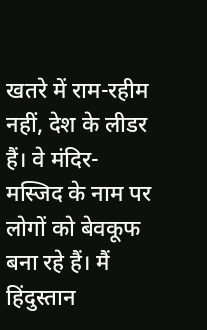खतरे में राम-रहीम नहीं, देश के लीडर हैं। वे मंदिर-मस्जिद के नाम पर लोगों को बेवकूफ बना रहे हैं। मैं हिंदुस्तान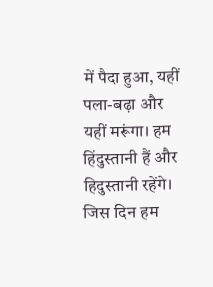में पैदा हुआ, यहीं पला-बढ़ा और यहीं मरूंगा। हम हिंदुस्तानी हैं और हिदुस्तानी रहेंगे। जिस दिन हम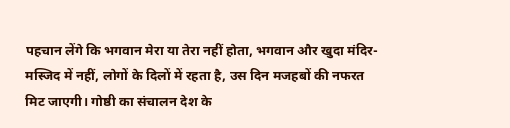पहचान लेंगे कि भगवान मेरा या तेरा नहीं होता, भगवान और खुदा मंदिर-मस्जिद में नहीं, लोगों के दिलों में रहता है, उस दिन मजहबों की नफरत मिट जाएगी। गोष्ठी का संचालन देश के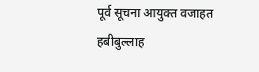पूर्व सूचना आयुक्त वजाहत हबीबुल्लाह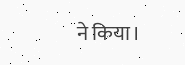ने किया।